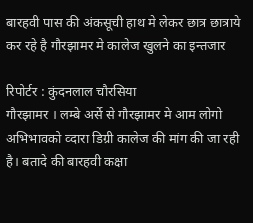बारहवी पास की अंकसूची हाथ मे लेकर छात्र छात्राये कर रहे है गौरझामर मे कालेज खुलने का इन्तजार

रिपोर्टर : कुंदनलाल चौरसिया
गौरझामर । लम्बे अर्से से गौरझामर मे आम लोगो अभिभावको व्दारा डिग्री कालेज की मांग की जा रही है। बतादे की बारहवी कक्षा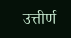उत्तीर्ण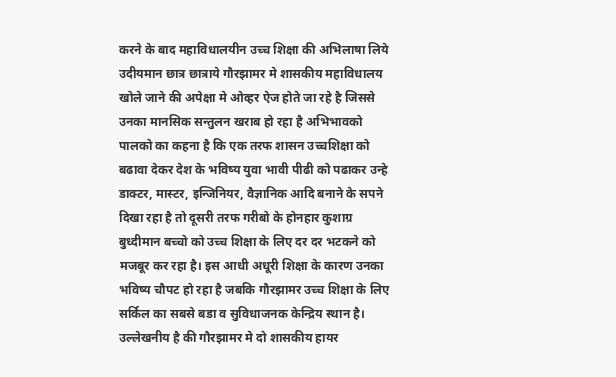करने के बाद महाविधालयीन उच्च शिक्षा की अभिलाषा लिये उदीयमान छात्र छात्राये गौरझामर मे शासकीय महाविधालय खोले जाने की अपेक्षा मे ओव्हर ऐज होते जा रहे है जिससे उनका मानसिक सन्तुलन खराब हो रहा है अभिभावको पालको का कहना है कि एक तरफ शासन उच्चशिक्षा को बढावा देकर देश के भविष्य युवा भावी पीढी को पढाकर उन्हे डाक्टर, मास्टर, इन्जिनियर, वैज्ञानिक आदि बनाने के सपने दिखा रहा है तो दूसरी तरफ गरीबो के होनहार कुशाग्र बुध्दीमान बच्चो को उच्च शिक्षा के लिए दर दर भटकने को मजबूर कर रहा है। इस आधी अधूरी शिक्षा के कारण उनका भविष्य चौपट हो रहा है जबकि गौरझामर उच्च शिक्षा के लिए सर्किल का सबसे बडा व सुविधाजनक केन्द्रिय स्थान है। उल्लेखनीय है की गौरझामर मे दो शासकीय हायर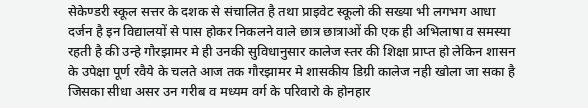सेकेण्डरी स्कूल सत्तर के दशक से संचालित है तथा प्राइवेट स्कूलो की सख्या भी लगभग आधा दर्जन है इन विद्यालयों से पास होकर निकलने वाले छात्र छात्राओं की एक ही अभिलाषा व समस्या रहती है की उन्हे गौरझामर मे ही उनकी सुविधानुसार कालेज स्तर की शिक्षा प्राप्त हो लेकिन शासन के उपेक्षा पूर्ण रवैये के चलते आज तक गौरझामर मे शासकीय डिग्री कालेज नही खोला जा सका है जिसका सीधा असर उन गरीब व मध्यम वर्ग के परिवारो के होनहार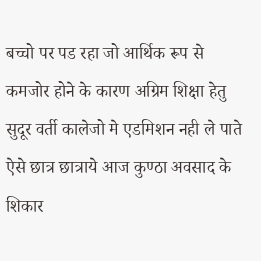बच्चो पर पड रहा जो आर्थिक रूप से कमजोर होने के कारण अग्रिम शिक्षा हेतु सुदूर वर्ती कालेजो मे एडमिशन नही ले पाते ऐसे छात्र छात्राये आज कुण्ठा अवसाद के शिकार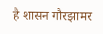है शासन गौरझामर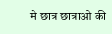मे छात्र छात्राओ की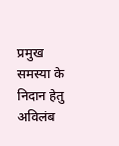प्रमुख समस्या के निदान हेतु अविलंब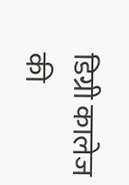डिग्री कालेज की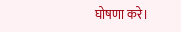घोषणा करे।